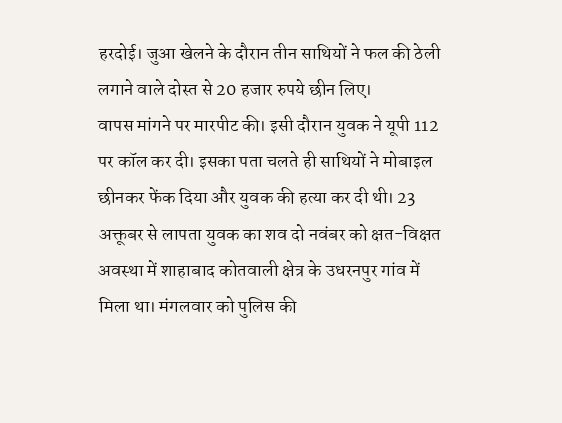हरदोई। जुआ खेलने के दौरान तीन साथियों ने फल की ठेली लगाने वाले दोस्त से 20 हजार रुपये छीन लिए।
वापस मांगने पर मारपीट की। इसी दौरान युवक ने यूपी 112 पर कॉल कर दी। इसका पता चलते ही साथियों ने मोबाइल छीनकर फेंक दिया और युवक की हत्या कर दी थी। 23 अक्तूबर से लापता युवक का शव दो नवंबर को क्षत-विक्षत अवस्था में शाहाबाद कोतवाली क्षेत्र के उधरनपुर गांव में मिला था। मंगलवार को पुलिस की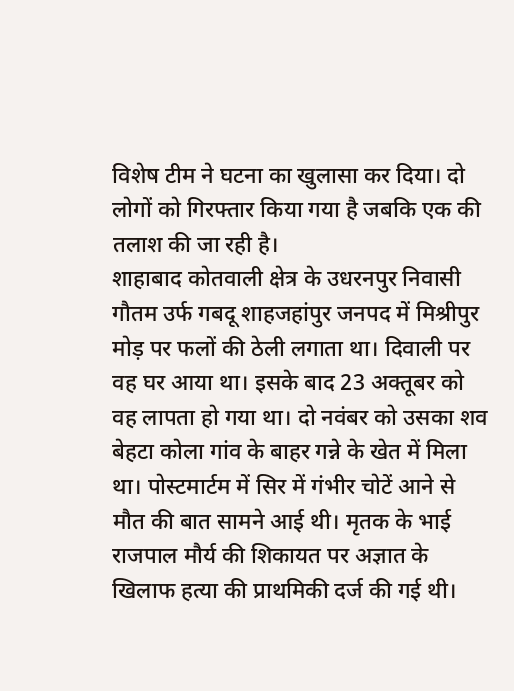विशेष टीम ने घटना का खुलासा कर दिया। दो लोगों को गिरफ्तार किया गया है जबकि एक की तलाश की जा रही है।
शाहाबाद कोतवाली क्षेत्र के उधरनपुर निवासी गौतम उर्फ गबदू शाहजहांपुर जनपद में मिश्रीपुर मोड़ पर फलों की ठेली लगाता था। दिवाली पर वह घर आया था। इसके बाद 23 अक्तूबर को वह लापता हो गया था। दो नवंबर को उसका शव बेहटा कोला गांव के बाहर गन्ने के खेत में मिला था। पोस्टमार्टम में सिर में गंभीर चोटें आने से मौत की बात सामने आई थी। मृतक के भाई राजपाल मौर्य की शिकायत पर अज्ञात के खिलाफ हत्या की प्राथमिकी दर्ज की गई थी।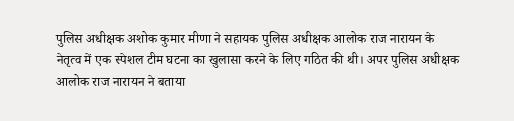पुलिस अधीक्षक अशोक कुमार मीणा ने सहायक पुलिस अधीक्षक आलोक राज नारायन के नेतृत्व में एक स्पेशल टीम घटना का खुलासा करने के लिए गठित की थी। अपर पुलिस अधीक्षक आलोक राज नारायन ने बताया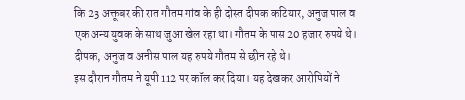कि 23 अक्तूबर की रात गौतम गांव के ही दोस्त दीपक कटियार, अनुज पाल व एक अन्य युवक के साथ जुआ खेल रहा था। गौतम के पास 20 हजार रुपये थे। दीपक, अनुज व अनीस पाल यह रुपये गौतम से छीन रहे थे।
इस दौरान गौतम ने यूपी 112 पर कॉल कर दिया। यह देखकर आरोपियों ने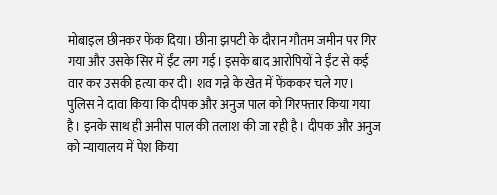मोबाइल छीनकर फेंक दिया। छीना झपटी के दौरान गौतम जमीन पर गिर गया और उसके सिर में ईंट लग गई। इसके बाद आरोपियों ने ईंट से कई वार कर उसकी हत्या कर दी। शव गन्ने के खेत में फेंककर चले गए। पुलिस ने दावा किया कि दीपक और अनुज पाल को गिरफ्तार किया गया है। इनके साथ ही अनीस पाल की तलाश की जा रही है। दीपक और अनुज को न्यायालय में पेश किया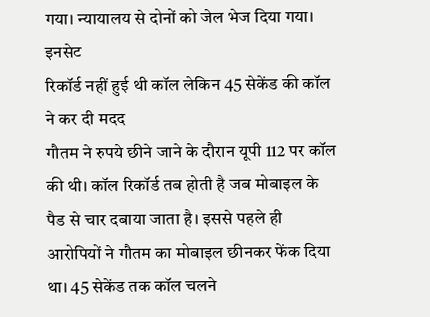गया। न्यायालय से दोनों को जेल भेज दिया गया।
इनसेट
रिकॉर्ड नहीं हुई थी कॉल लेकिन 45 सेकेंड की कॉल ने कर दी मदद
गौतम ने रुपये छीने जाने के दौरान यूपी 112 पर कॉल की थी। कॉल रिकॉर्ड तब होती है जब मोबाइल के पैड से चार दबाया जाता है। इससे पहले ही आरोपियों ने गौतम का मोबाइल छीनकर फेंक दिया था। 45 सेकेंड तक कॉल चलने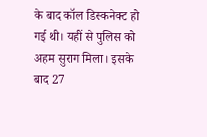के बाद कॉल डिस्कनेक्ट हो गई थी। यहीं से पुलिस को अहम सुराग मिला। इसके बाद 27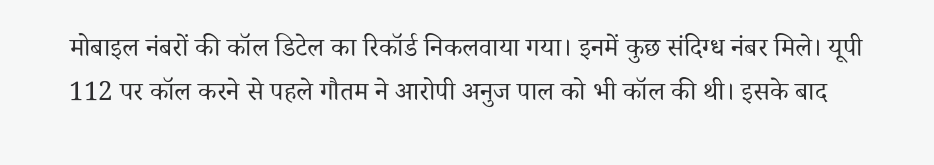मोबाइल नंबरों की कॉल डिटेल का रिकॉर्ड निकलवाया गया। इनमें कुछ संदिग्ध नंबर मिले। यूपी 112 पर कॉल करने से पहले गौतम ने आरोपी अनुज पाल को भी कॉल की थी। इसके बाद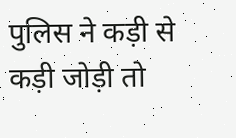पुलिस ने कड़ी से कड़ी जोड़ी तो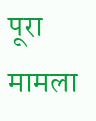पूरा मामला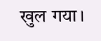खुल गया।